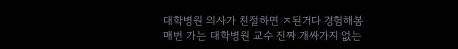대학병원 의사가 친절하면 ㅈ된거다 경험해봄
매번 가는 대학병원 교수 진짜 개싸가지 없는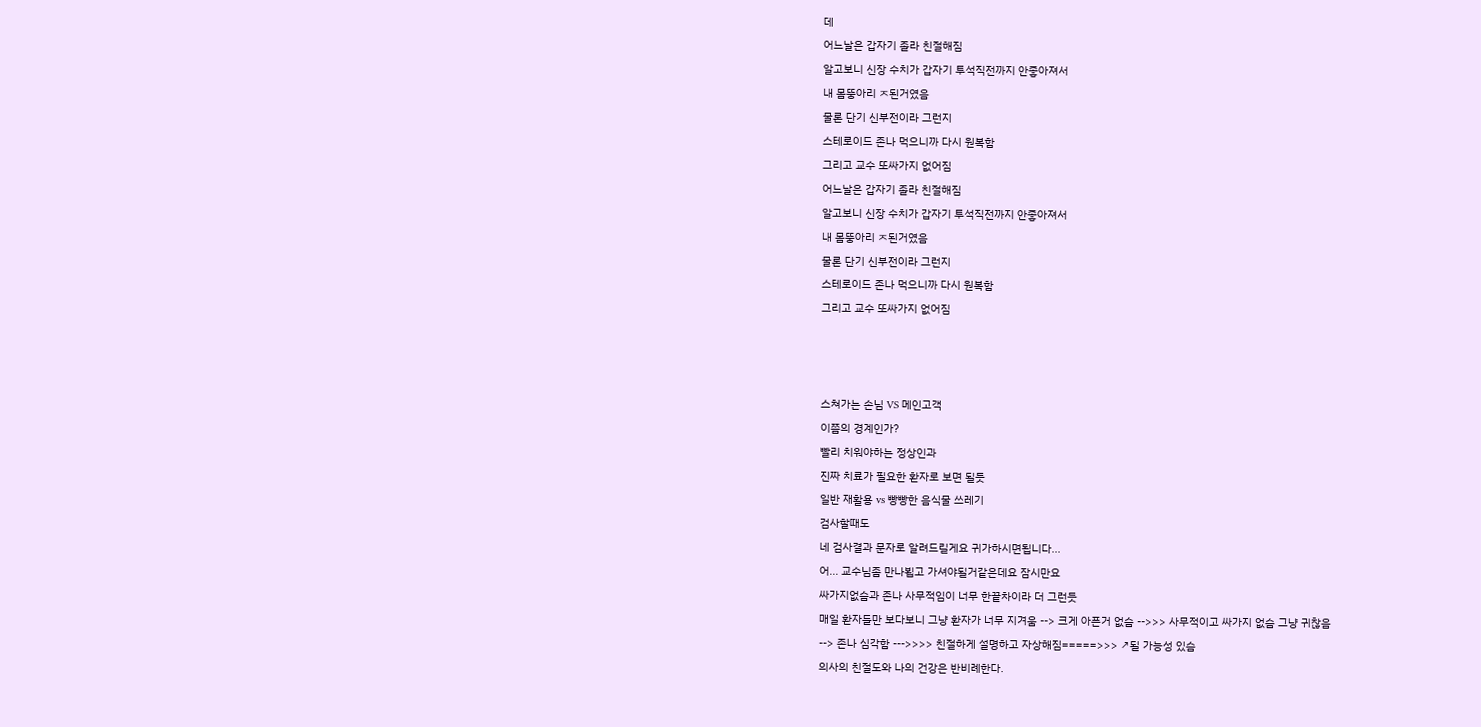데
어느날은 갑자기 졸라 친절해짐
알고보니 신장 수치가 갑자기 투석직전까지 안좋아져서
내 몸뚱아리 ㅈ된거였음
물론 단기 신부전이라 그런지
스테로이드 존나 먹으니까 다시 원복함
그리고 교수 또싸가지 없어짐
어느날은 갑자기 졸라 친절해짐
알고보니 신장 수치가 갑자기 투석직전까지 안좋아져서
내 몸뚱아리 ㅈ된거였음
물론 단기 신부전이라 그런지
스테로이드 존나 먹으니까 다시 원복함
그리고 교수 또싸가지 없어짐



스쳐가는 손님 VS 메인고객
이쯤의 경계인가?
빨리 치워야하는 정상인과
진짜 치료가 필요한 환자로 보면 될듯
일반 재활용 vs 빵빵한 음식물 쓰레기
검사할때도
네 검사결과 문자로 알려드릴게요 귀가하시면됩니다...
어... 교수님좀 만나뵙고 가셔야될거같은데요 잠시만요
싸가지없슴과 존나 사무적임이 너무 한끝차이라 더 그런듯
매일 환자들만 보다보니 그냥 환자가 너무 지겨움 --> 크게 아픈거 없슴 -->>> 사무적이고 싸가지 없슴 그냥 귀찮음
--> 존나 심각함 --->>>> 친절하게 설명하고 자상해짐=====>>> ↗될 가능성 있슴
의사의 친절도와 나의 건강은 반비례한다.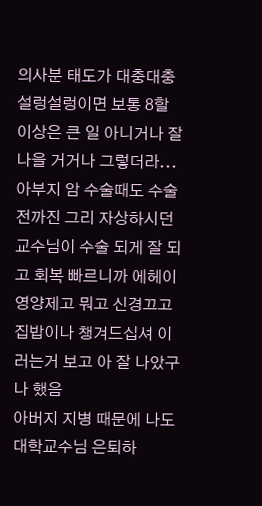의사분 태도가 대충대충 설렁설렁이면 보통 8할 이상은 큰 일 아니거나 잘 나을 거거나 그렇더라... 아부지 암 수술때도 수술전까진 그리 자상하시던 교수님이 수술 되게 잘 되고 회복 빠르니까 에헤이 영양제고 뭐고 신경끄고 집밥이나 챙겨드십셔 이러는거 보고 아 잘 나았구나 했음
아버지 지병 때문에 나도 대학교수님 은퇴하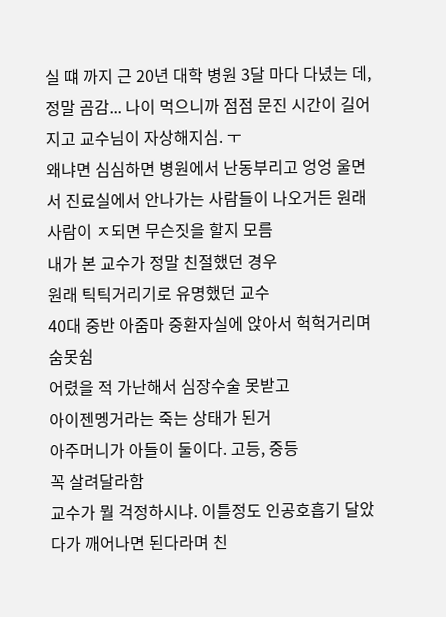실 떄 까지 근 20년 대학 병원 3달 마다 다녔는 데, 정말 곰감... 나이 먹으니까 점점 문진 시간이 길어지고 교수님이 자상해지심. ㅜ
왜냐면 심심하면 병원에서 난동부리고 엉엉 울면서 진료실에서 안나가는 사람들이 나오거든 원래 사람이 ㅈ되면 무슨짓을 할지 모름
내가 본 교수가 정말 친절했던 경우
원래 틱틱거리기로 유명했던 교수
40대 중반 아줌마 중환자실에 앉아서 헉헉거리며 숨못쉼
어렸을 적 가난해서 심장수술 못받고
아이젠멩거라는 죽는 상태가 된거
아주머니가 아들이 둘이다. 고등, 중등
꼭 살려달라함
교수가 뭘 걱정하시냐. 이틀정도 인공호흡기 달았다가 깨어나면 된다라며 친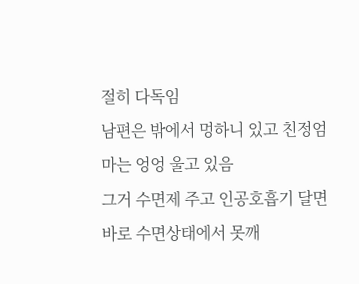절히 다독임
남편은 밖에서 멍하니 있고 친정엄마는 엉엉 울고 있음
그거 수면제 주고 인공호흡기 달면 바로 수면상태에서 못깨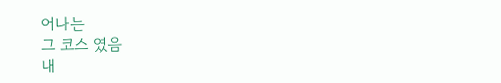어나는
그 코스 였음
내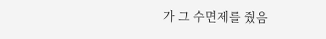가 그 수면제를 줬음